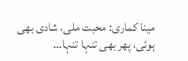مینا کماری: محبت ملی، شادی بھی ہوئی، پھر بھی تنہا تنہا…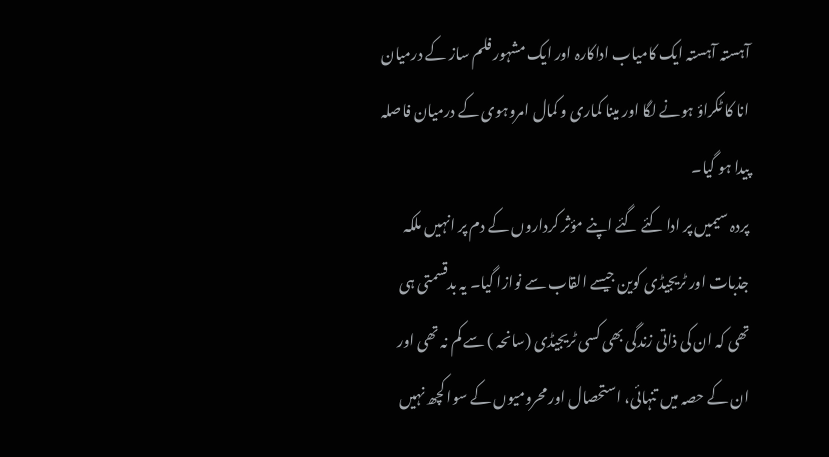آہستہ آہستہ ایک کامیاب اداکارہ اور ایک مشہور فلم ساز کے درمیان انا کا ٹکراؤ ہونے لگا اور مینا کماری و کمال امروہوی کے درمیان فاصلہ پیدا ہو گیا۔
پردہ سیمیں پر ادا کئے گئے اپنے مؤثر کرداروں کے دم پر انہیں ملکہ جذبات اور ٹریجیڈی کوین جیسے القاب سے نوازا گیا۔ یہ بدقسمتی ہی تھی کہ ان کی ذاتی زندگی بھی کسی ٹریجیڈی (سانحہ ) سے کم نہ تھی اور ان کے حصہ میں تنہائی، استحصال اور محرومیوں کے سوا کچھ نہیں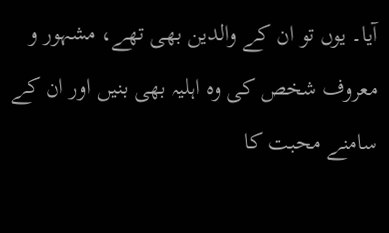آیا۔ یوں تو ان کے والدین بھی تھے، مشہور و معروف شخص کی وہ اہلیہ بھی بنیں اور ان کے سامنے محبت کا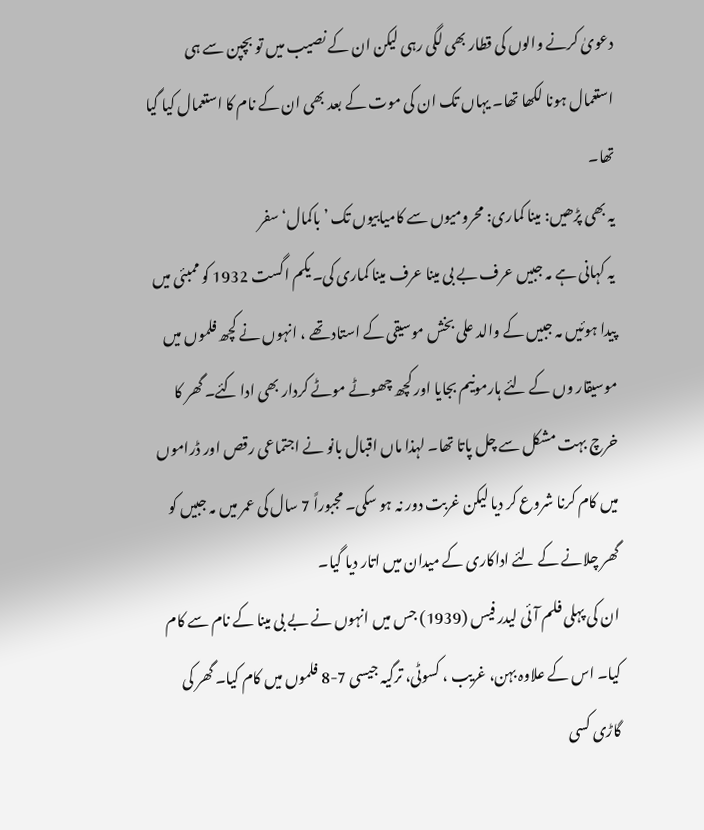دعویٰ کرنے والوں کی قطار بھی لگی رہی لیکن ان کے نصیب میں تو بچپن سے ہی استعمال ہونا لکھا تھا۔ یہاں تک ان کی موت کے بعد بھی ان کے نام کا استعمال کیا گیا تھا۔
یہ بھی پڑھیں: مینا کماری: محرومیوں سے کامیابیوں تک ’باکمال‘ سفر
یہ کہانی ہے مہ جبیں عرف بے بی مینا عرف مینا کماری کی۔ یکم اگست 1932 کو ممبئی میں پیدا ہوئیں مہ جبیں کے والد علی بخش موسیقی کے استاد تھے ، انہوں نے کچھ فلموں میں موسیقار وں کے لئے ہارمونیم بجایا اور کچھ چھوٹے موٹے کردار بھی ادا کئے۔ گھر کا خرچ بہت مشکل سے چل پاتا تھا۔ لہذا ماں اقبال بانو نے اجتماعی رقص اور ڈراموں میں کام کرنا شروع کر دیا لیکن غربت دور نہ ہو سکی۔ مجبوراً 7 سال کی عمر میں مہ جبیں کو گھر چلانے کے لئے اداکاری کے میدان میں اتار دیا گیا۔
ان کی پہلی فلم آئی لیدر فیس (1939) جس میں انہوں نے بے بی مینا کے نام سے کام کیا۔ اس کے علاوہ بہن، غریب ، کسوٹی، ترگیہ جیسی 7-8 فلموں میں کام کیا۔ گھر کی گاڑی کسی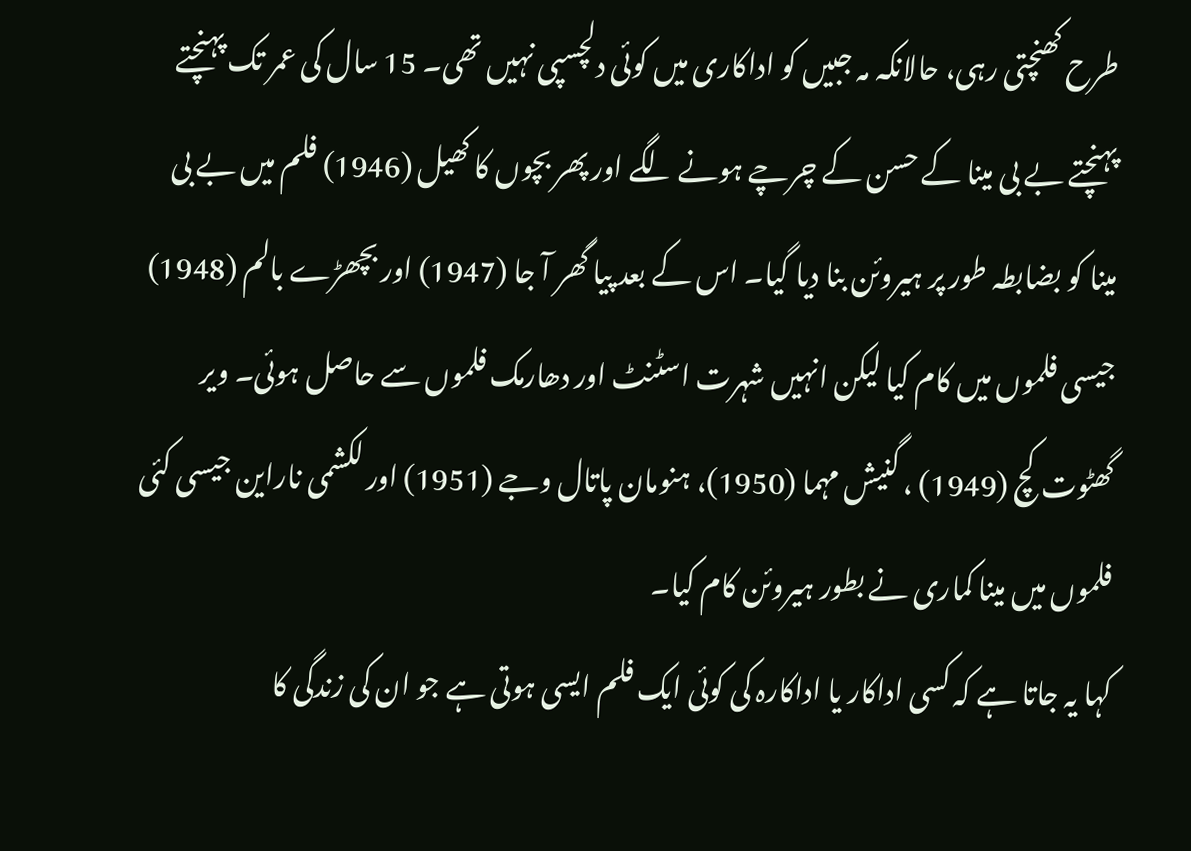طرح کھنچتی رہی، حالانکہ مہ جبیں کو اداکاری میں کوئی دلچسپی نہیں تھی۔ 15 سال کی عمر تک پہنچتے پہنچتے بے بی مینا کے حسن کے چرچے ہونے لگے اور پھر بچوں کا کھیل (1946) فلم میں بے بی مینا کو بضابطہ طور پر ہیروئن بنا دیا گیا۔ اس کے بعد پیا گھر آ جا (1947) اور بچھڑے بالم (1948) جیسی فلموں میں کام کیا لیکن انہیں شہرت اسٹنٹ اور دھارمک فلموں سے حاصل ہوئی۔ ویر گھٹوت کچ (1949) ، گنیش مہما (1950)، ہنومان پاتال وجے (1951) اور لکشمی ناراین جیسی کئی فلموں میں مینا کماری نے بطور ہیروئن کام کیا۔
کہا یہ جاتا ہے کہ کسی اداکار یا اداکارہ کی کوئی ایک فلم ایسی ہوتی ہے جو ان کی زندگی کا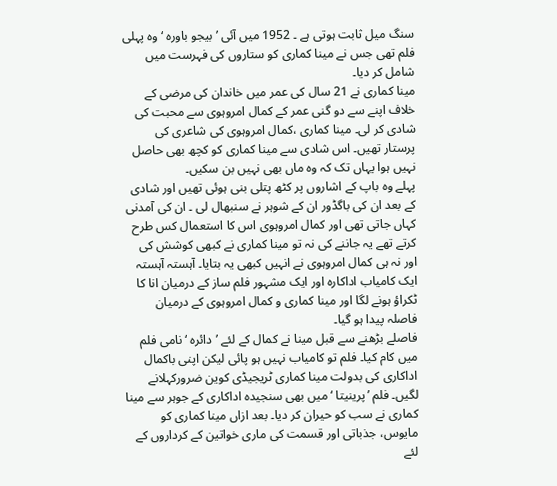سنگ میل ثابت ہوتی ہے ۔ 1952 میں آئی ’بیجو باورہ ‘ وہ پہلی فلم تھی جس نے مینا کماری کو ستاروں کی فہرست میں شامل کر دیا۔
مینا کماری نے 21 سال کی عمر میں خاندان کی مرضی کے خلاف اپنے سے دو گنی عمر کے کمال امروہوی سے محبت کی شادی کر لی۔ مینا کماری ،کمال امروہوی کی شاعری کی پرستار تھیں۔ اس شادی سے مینا کماری کو کچھ بھی حاصل نہیں ہوا یہاں تک کہ وہ ماں بھی نہیں بن سکیں۔
پہلے وہ باپ کے اشاروں پر کٹھ پتلی بنی ہوئی تھیں اور شادی کے بعد ان کی باگڈور ان کے شوہر نے سنبھال لی ۔ ان کی آمدنی کہاں جاتی تھی اور کمال امروہوی اس کا استعمال کس طرح کرتے تھے یہ جاننے کی نہ تو مینا کماری نے کبھی کوشش کی اور نہ ہی کمال امروہوی نے انہیں کبھی یہ بتایا۔ آہستہ آہستہ ایک کامیاب اداکارہ اور ایک مشہور فلم ساز کے درمیان انا کا ٹکراؤ ہونے لگا اور مینا کماری و کمال امروہوی کے درمیان فاصلہ پیدا ہو گیا۔
فاصلے بڑھنے سے قبل مینا نے کمال کے لئے ’دائرہ ‘ نامی فلم میں کام کیا۔ فلم تو کامیاب نہیں ہو پائی لیکن اپنی باکمال اداکاری کی بدولت مینا کماری ٹریجیڈی کوین ضرورکہلانے لگیں۔ فلم ’پرینیتا ‘ میں بھی سنجیدہ اداکاری کے جوہر سے مینا کماری نے سب کو حیران کر دیا۔ بعد ازاں مینا کماری کو مایوس، جذباتی اور قسمت کی ماری خواتین کے کرداروں کے لئے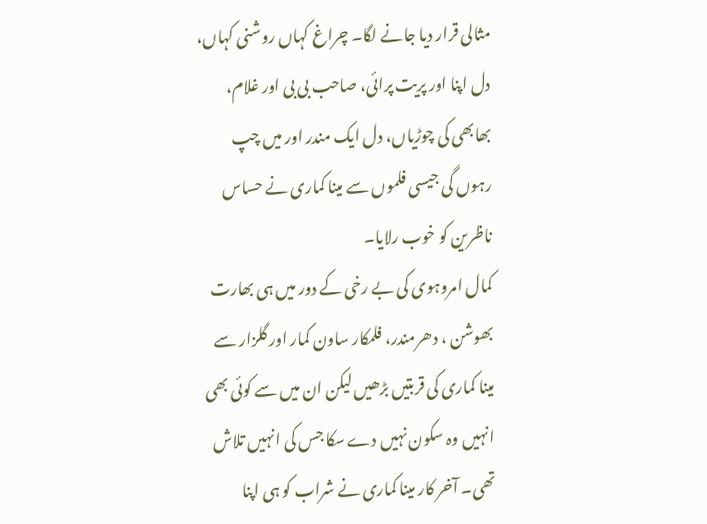مثالی قرار دیا جانے لگا۔ چراغ کہاں روشنی کہاں، دل اپنا اور پریت پرائی، صاحب بی بی اور غلام، بھابھی کی چوڑیاں، دل ایک مندر اور میں چپ رہوں گی جیسی فلموں سے مینا کماری نے حساس ناظرین کو خوب رلایا۔
کمال امروہوی کی بے رخی کے دور میں ہی بھارت بھوشن ، دھرمندر، فلمکار ساون کمار اور گلزار سے مینا کماری کی قربتیں بڑھیں لیکن ان میں سے کوئی بھی انہیں وہ سکون نہیں دے سکا جس کی انہیں تلاش تھی۔ آخر کار مینا کماری نے شراب کو ہی اپنا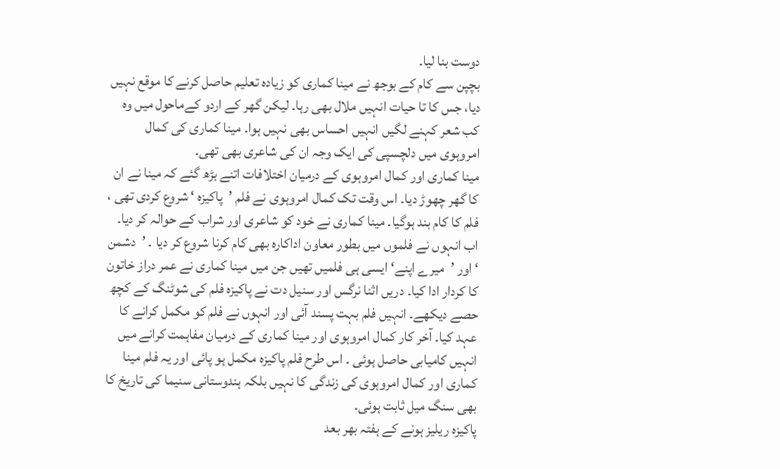دوست بنا لیا۔
بچپن سے کام کے بوجھ نے مینا کماری کو زیادہ تعلیم حاصل کرنے کا موقع نہیں دیا، جس کا تا حیات انہیں ملال بھی رہا۔ لیکن گھر کے اردو کےماحول میں وہ کب شعر کہنے لگیں انہیں احساس بھی نہیں ہوا۔ مینا کماری کی کمال امروہوی میں دلچسپی کی ایک وجہ ان کی شاعری بھی تھی۔
مینا کماری اور کمال امروہوی کے درمیان اختلافات اتنے بڑھ گئے کہ مینا نے ان کا گھر چھوڑ دیا۔ اس وقت تک کمال امروہوی نے فلم ’پاکیزہ ‘ شروع کردی تھی ، فلم کا کام بند ہوگیا۔ مینا کماری نے خود کو شاعری اور شراب کے حوالہ کر دیا۔ اب انہوں نے فلموں میں بطور معاون اداکارہ بھی کام کرنا شروع کر دیا ۔ ’دشمن ‘ اور ’میرے اپنے‘ ایسی ہی فلمیں تھیں جن میں مینا کماری نے عمر دراز خاتون کا کردار ادا کیا۔ دریں اثنا نرگس اور سنیل دت نے پاکیزہ فلم کی شوٹنگ کے کچھ حصے دیکھے۔ انہیں فلم بہت پسند آئی اور انہوں نے فلم کو مکمل کرانے کا عہد کیا۔ آخر کار کمال امروہوی اور مینا کماری کے درمیان مفاہمت کرانے میں انہیں کامیابی حاصل ہوئی ۔ اس طرح فلم پاکیزہ مکمل ہو پائی اور یہ فلم مینا کماری اور کمال امروہوی کی زندگی کا نہیں بلکہ ہندوستانی سنیما کی تاریخ کا بھی سنگ میل ثابت ہوئی۔
پاکیزہ ریلیز ہونے کے ہفتہ بھر بعد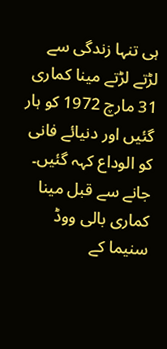ہی تنہا زندگی سے لڑتے لڑتے مینا کماری 31 مارچ 1972 کو ہار گئیں اور دنیائے فانی کو الوداع کہہ گئیں۔ جانے سے قبل مینا کماری بالی ووڈ سنیما کے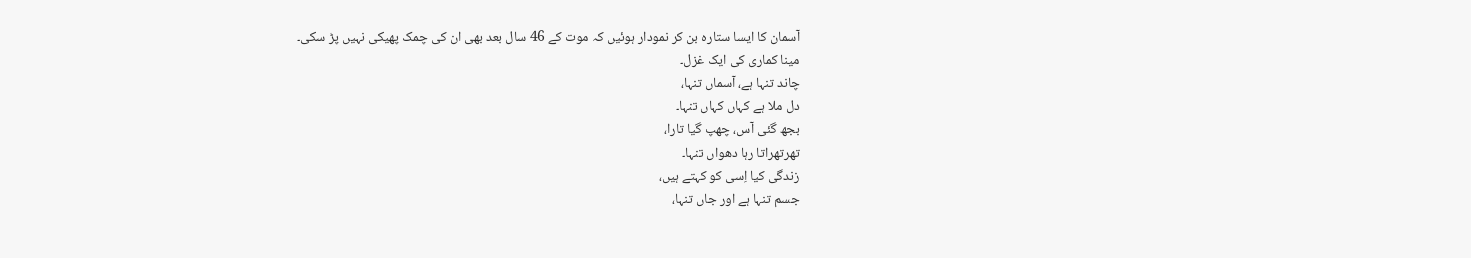آسمان کا ایسا ستارہ بن کر نمودار ہوئیں کہ موت کے 46 سال بعد بھی ان کی چمک پھیکی نہیں پڑ سکی۔
مینا کماری کی ایک غزل۔
چاند تنہا ہے، آسماں تنہا،
دل ملا ہے کہاں کہاں تنہا۔
بجھ گئی آس، چھپ گیا تارا،
تھرتھراتا رہا دھواں تنہا۔
زندگی کیا اِسی کو کہتے ہیں،
جسم تنہا ہے اور جاں تنہا،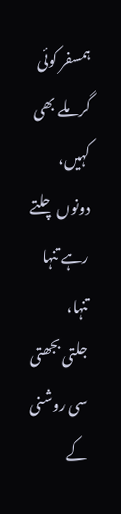ہمسفر کوئی گر ملے بھی کہیں،
دونوں چلتے رہے تنہا تنہا،
جلتی بجھتی سی روشنی کے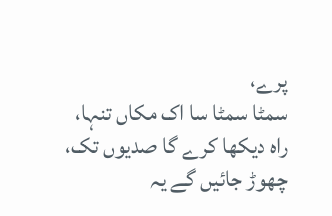پرے،
سمٹا سمٹا سا اک مکاں تنہا،
راہ دیکھا کرے گا صدیوں تک،
چھوڑ جائیں گے یہ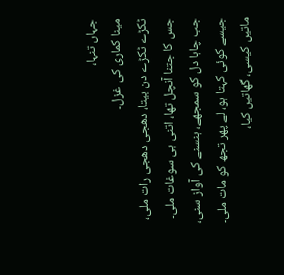جہاں تنہا،
مینا کماری کی غزل۔
ٹکڑے ٹکڑے دن بیتا، دھجی دھجی رات ملی،
جس کا جتنا آنچل تھا، اتنی ہی سوغات ملی۔
جب چاہا دل کو سمجھے، ہنسنے کی آواز سنی،
جیسے کوئی کہتا ہو، لے پھر تجھ کو مات ملی۔
ماتیں کیسی، گھاتیں کیا،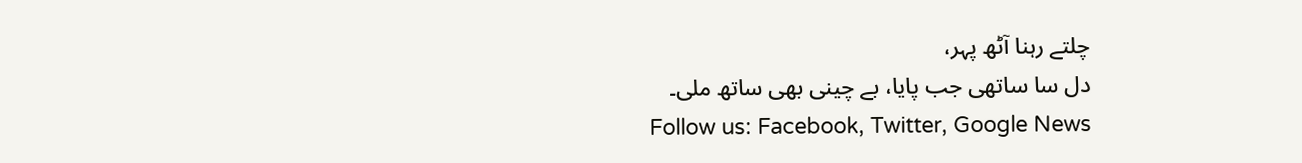چلتے رہنا آٹھ پہر،
دل سا ساتھی جب پایا، بے چینی بھی ساتھ ملی۔
Follow us: Facebook, Twitter, Google News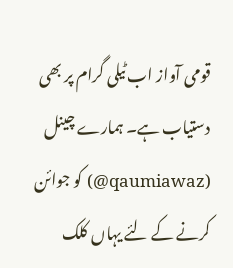قومی آواز اب ٹیلی گرام پر بھی دستیاب ہے۔ ہمارے چینل (qaumiawaz@) کو جوائن کرنے کے لئے یہاں کلک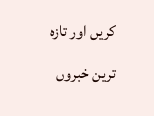کریں اور تازہ ترین خبروں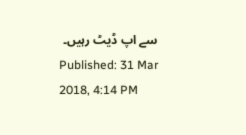سے اپ ڈیٹ رہیں۔
Published: 31 Mar 2018, 4:14 PM